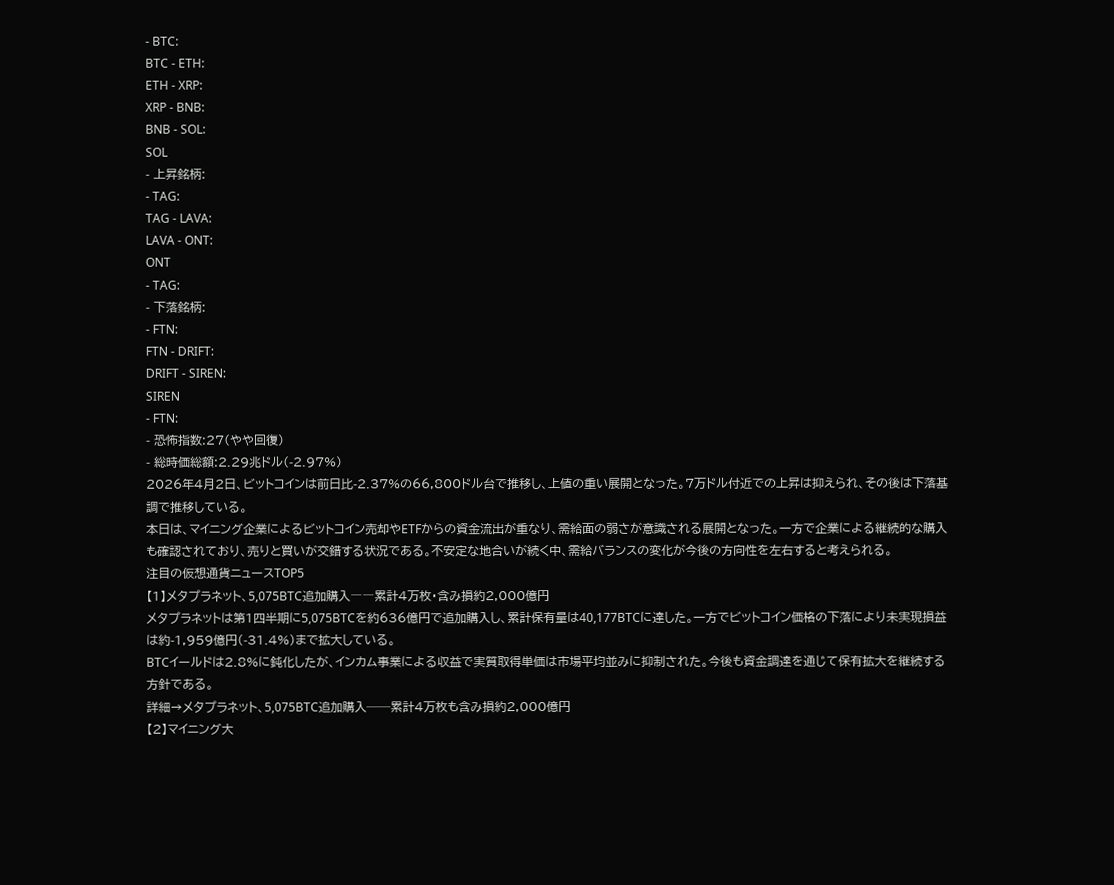- BTC:
BTC - ETH:
ETH - XRP:
XRP - BNB:
BNB - SOL:
SOL
- 上昇銘柄:
- TAG:
TAG - LAVA:
LAVA - ONT:
ONT
- TAG:
- 下落銘柄:
- FTN:
FTN - DRIFT:
DRIFT - SIREN:
SIREN
- FTN:
- 恐怖指数:27(やや回復)
- 総時価総額:2.29兆ドル(-2.97%)
2026年4月2日、ビットコインは前日比-2.37%の66,800ドル台で推移し、上値の重い展開となった。7万ドル付近での上昇は抑えられ、その後は下落基調で推移している。
本日は、マイニング企業によるビットコイン売却やETFからの資金流出が重なり、需給面の弱さが意識される展開となった。一方で企業による継続的な購入も確認されており、売りと買いが交錯する状況である。不安定な地合いが続く中、需給バランスの変化が今後の方向性を左右すると考えられる。
注目の仮想通貨ニュースTOP5
【1】メタプラネット、5,075BTC追加購入――累計4万枚・含み損約2,000億円
メタプラネットは第1四半期に5,075BTCを約636億円で追加購入し、累計保有量は40,177BTCに達した。一方でビットコイン価格の下落により未実現損益は約-1,959億円(-31.4%)まで拡大している。
BTCイールドは2.8%に鈍化したが、インカム事業による収益で実質取得単価は市場平均並みに抑制された。今後も資金調達を通じて保有拡大を継続する方針である。
詳細→メタプラネット、5,075BTC追加購入──累計4万枚も含み損約2,000億円
【2】マイニング大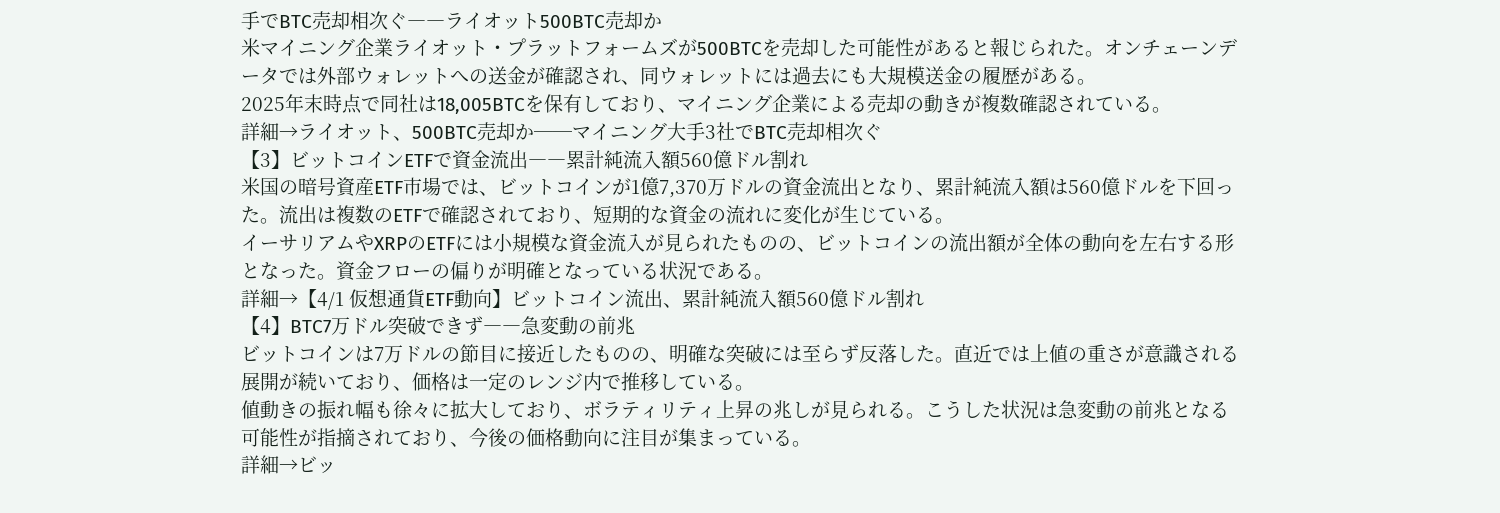手でBTC売却相次ぐ――ライオット500BTC売却か
米マイニング企業ライオット・プラットフォームズが500BTCを売却した可能性があると報じられた。オンチェーンデータでは外部ウォレットへの送金が確認され、同ウォレットには過去にも大規模送金の履歴がある。
2025年末時点で同社は18,005BTCを保有しており、マイニング企業による売却の動きが複数確認されている。
詳細→ライオット、500BTC売却か──マイニング大手3社でBTC売却相次ぐ
【3】ビットコインETFで資金流出――累計純流入額560億ドル割れ
米国の暗号資産ETF市場では、ビットコインが1億7,370万ドルの資金流出となり、累計純流入額は560億ドルを下回った。流出は複数のETFで確認されており、短期的な資金の流れに変化が生じている。
イーサリアムやXRPのETFには小規模な資金流入が見られたものの、ビットコインの流出額が全体の動向を左右する形となった。資金フローの偏りが明確となっている状況である。
詳細→【4/1 仮想通貨ETF動向】ビットコイン流出、累計純流入額560億ドル割れ
【4】BTC7万ドル突破できず――急変動の前兆
ビットコインは7万ドルの節目に接近したものの、明確な突破には至らず反落した。直近では上値の重さが意識される展開が続いており、価格は一定のレンジ内で推移している。
値動きの振れ幅も徐々に拡大しており、ボラティリティ上昇の兆しが見られる。こうした状況は急変動の前兆となる可能性が指摘されており、今後の価格動向に注目が集まっている。
詳細→ビッ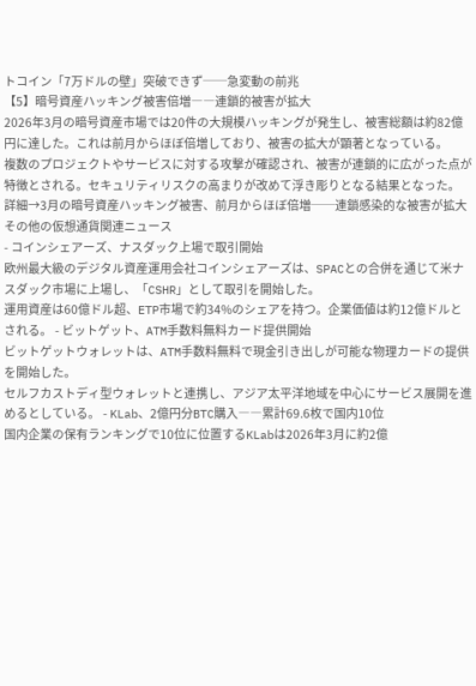トコイン「7万ドルの壁」突破できず──急変動の前兆
【5】暗号資産ハッキング被害倍増――連鎖的被害が拡大
2026年3月の暗号資産市場では20件の大規模ハッキングが発生し、被害総額は約82億円に達した。これは前月からほぼ倍増しており、被害の拡大が顕著となっている。
複数のプロジェクトやサービスに対する攻撃が確認され、被害が連鎖的に広がった点が特徴とされる。セキュリティリスクの高まりが改めて浮き彫りとなる結果となった。
詳細→3月の暗号資産ハッキング被害、前月からほぼ倍増──連鎖感染的な被害が拡大
その他の仮想通貨関連ニュース
- コインシェアーズ、ナスダック上場で取引開始
欧州最大級のデジタル資産運用会社コインシェアーズは、SPACとの合併を通じて米ナスダック市場に上場し、「CSHR」として取引を開始した。
運用資産は60億ドル超、ETP市場で約34%のシェアを持つ。企業価値は約12億ドルとされる。 - ビットゲット、ATM手数料無料カード提供開始
ビットゲットウォレットは、ATM手数料無料で現金引き出しが可能な物理カードの提供を開始した。
セルフカストディ型ウォレットと連携し、アジア太平洋地域を中心にサービス展開を進めるとしている。 - KLab、2億円分BTC購入――累計69.6枚で国内10位
国内企業の保有ランキングで10位に位置するKLabは2026年3月に約2億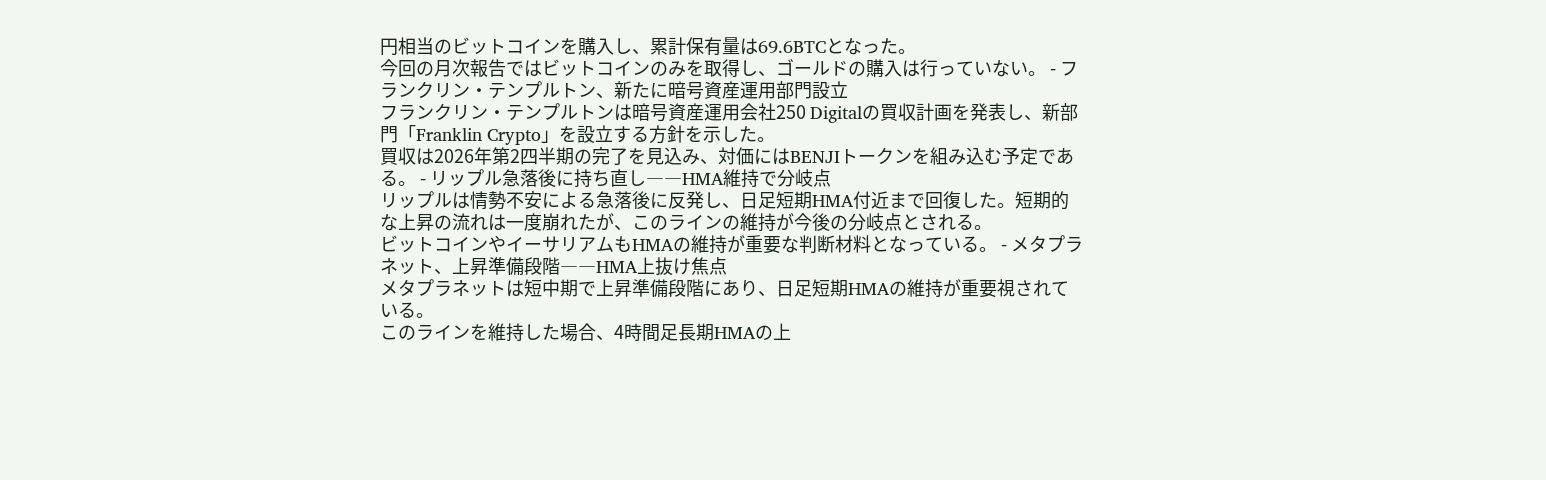円相当のビットコインを購入し、累計保有量は69.6BTCとなった。
今回の月次報告ではビットコインのみを取得し、ゴールドの購入は行っていない。 - フランクリン・テンプルトン、新たに暗号資産運用部門設立
フランクリン・テンプルトンは暗号資産運用会社250 Digitalの買収計画を発表し、新部門「Franklin Crypto」を設立する方針を示した。
買収は2026年第2四半期の完了を見込み、対価にはBENJIトークンを組み込む予定である。 - リップル急落後に持ち直し――HMA維持で分岐点
リップルは情勢不安による急落後に反発し、日足短期HMA付近まで回復した。短期的な上昇の流れは一度崩れたが、このラインの維持が今後の分岐点とされる。
ビットコインやイーサリアムもHMAの維持が重要な判断材料となっている。 - メタプラネット、上昇準備段階――HMA上抜け焦点
メタプラネットは短中期で上昇準備段階にあり、日足短期HMAの維持が重要視されている。
このラインを維持した場合、4時間足長期HMAの上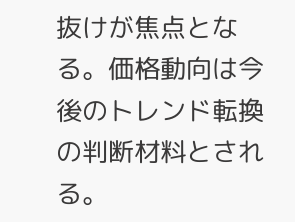抜けが焦点となる。価格動向は今後のトレンド転換の判断材料とされる。